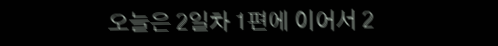오늘은 2일차 1편에 이어서 2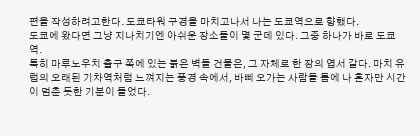편을 작성하려고한다. 도쿄타워 구경을 마치고나서 나는 도쿄역으로 향했다.
도쿄에 왔다면 그냥 지나치기엔 아쉬운 장소들이 몇 군데 있다. 그중 하나가 바로 도쿄역.
특히 마루노우치 출구 쪽에 있는 붉은 벽돌 건물은, 그 자체로 한 장의 엽서 같다. 마치 유럽의 오래된 기차역처럼 느껴지는 풍경 속에서, 바삐 오가는 사람들 틈에 나 혼자만 시간이 멈춘 듯한 기분이 들었다.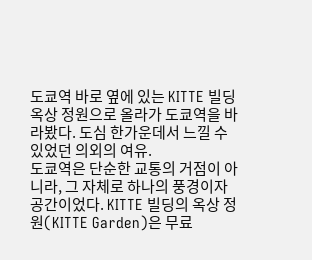도쿄역 바로 옆에 있는 KITTE 빌딩 옥상 정원으로 올라가 도쿄역을 바라봤다. 도심 한가운데서 느낄 수 있었던 의외의 여유.
도쿄역은 단순한 교통의 거점이 아니라, 그 자체로 하나의 풍경이자 공간이었다. KITTE 빌딩의 옥상 정원(KITTE Garden)은 무료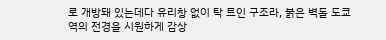로 개방돼 있는데다 유리창 없이 탁 트인 구조라, 붉은 벽돌 도쿄역의 전경을 시원하게 감상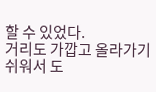할 수 있었다.
거리도 가깝고 올라가기 쉬워서 도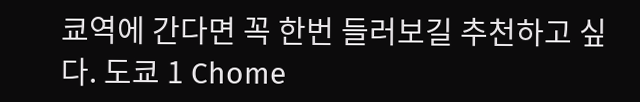쿄역에 간다면 꼭 한번 들러보길 추천하고 싶다. 도쿄 1 Chome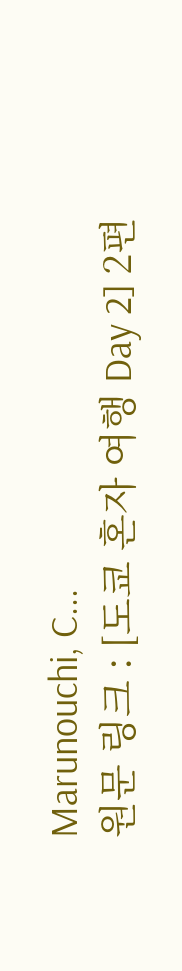Marunouchi, C...
원문 링크 : [도쿄 혼자 여행 Day 2] 2편